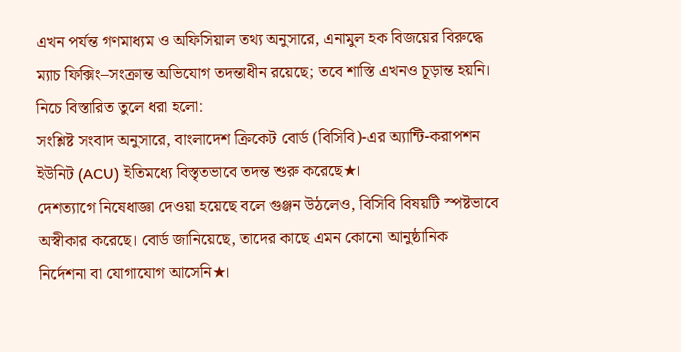এখন পর্যন্ত গণমাধ্যম ও অফিসিয়াল তথ্য অনুসারে, এনামুল হক বিজয়ের বিরুদ্ধে ম্যাচ ফিক্সিং–সংক্রান্ত অভিযোগ তদন্তাধীন রয়েছে; তবে শাস্তি এখনও চূড়ান্ত হয়নি। নিচে বিস্তারিত তুলে ধরা হলো:
সংশ্লিষ্ট সংবাদ অনুসারে, বাংলাদেশ ক্রিকেট বোর্ড (বিসিবি)-এর অ্যান্টি-করাপশন ইউনিট (ACU) ইতিমধ্যে বিস্তৃতভাবে তদন্ত শুরু করেছে★।
দেশত্যাগে নিষেধাজ্ঞা দেওয়া হয়েছে বলে গুঞ্জন উঠলেও, বিসিবি বিষয়টি স্পষ্টভাবে অস্বীকার করেছে। বোর্ড জানিয়েছে, তাদের কাছে এমন কোনো আনুষ্ঠানিক নির্দেশনা বা যোগাযোগ আসেনি★।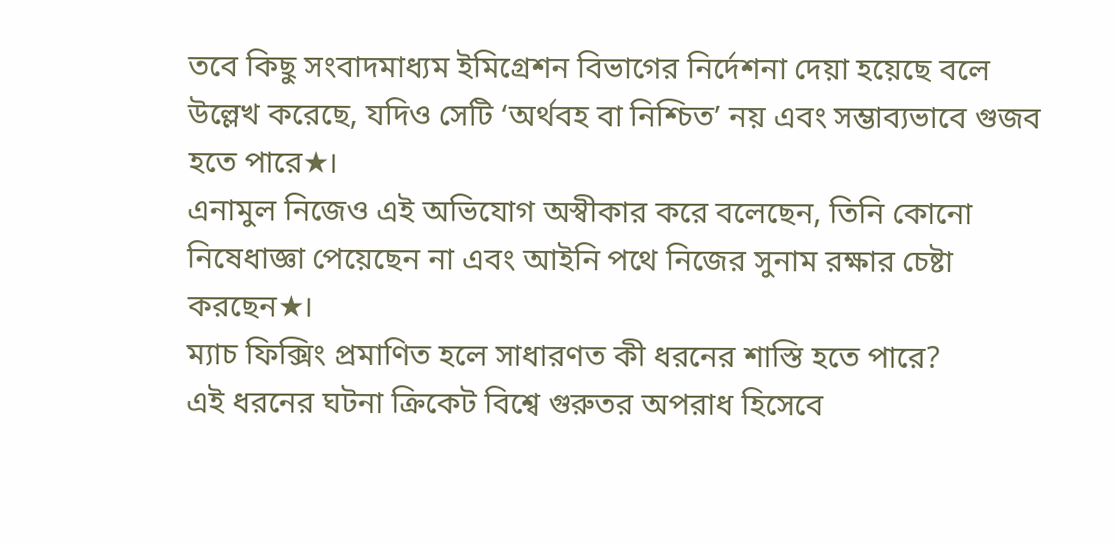তবে কিছু সংবাদমাধ্যম ইমিগ্রেশন বিভাগের নির্দেশনা দেয়া হয়েছে বলে উল্লেখ করেছে, যদিও সেটি ‘অর্থবহ বা নিশ্চিত’ নয় এবং সম্ভাব্যভাবে গুজব হতে পারে★।
এনামুল নিজেও এই অভিযোগ অস্বীকার করে বলেছেন, তিনি কোনো নিষেধাজ্ঞা পেয়েছেন না এবং আইনি পথে নিজের সুনাম রক্ষার চেষ্টা করছেন★।
ম্যাচ ফিক্সিং প্রমাণিত হলে সাধারণত কী ধরনের শাস্তি হতে পারে?
এই ধরনের ঘটনা ক্রিকেট বিশ্বে গুরুতর অপরাধ হিসেবে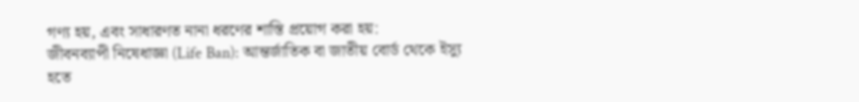গণ্য হয়, এবং সাধারণত নানা ধরণের শাস্তি প্রয়োগ করা হয়:
জীবনব্যাপী নিষেধাজ্ঞা (Life Ban): আন্তর্জাতিক বা জাতীয় বোর্ড থেকে ইস্যু হতে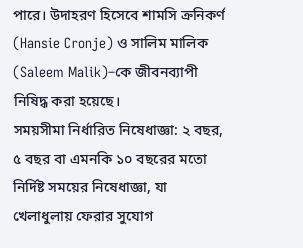পারে। উদাহরণ হিসেবে শামসি ক্রনিকর্ণ (Hansie Cronje) ও সালিম মালিক (Saleem Malik)–কে জীবনব্যাপী নিষিদ্ধ করা হয়েছে।
সময়সীমা নির্ধারিত নিষেধাজ্ঞা: ২ বছর, ৫ বছর বা এমনকি ১০ বছরের মতো নির্দিষ্ট সময়ের নিষেধাজ্ঞা, যা খেলাধুলায় ফেরার সুযোগ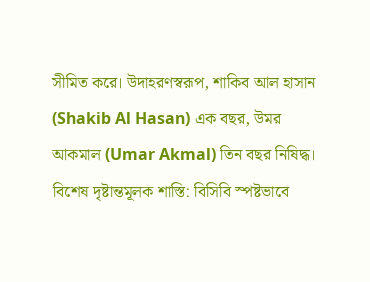সীমিত করে। উদাহরণস্বরূপ, শাকিব আল হাসান (Shakib Al Hasan) এক বছর, উমর আকমাল (Umar Akmal) তিন বছর নিষিদ্ধ।
বিশেষ দৃষ্টান্তমূলক শাস্তি: বিসিবি স্পষ্টভাবে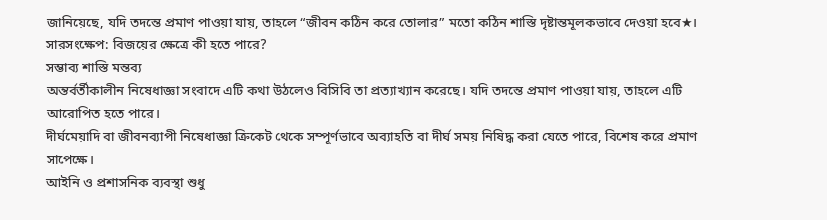জানিয়েছে, যদি তদন্তে প্রমাণ পাওয়া যায়, তাহলে “জীবন কঠিন করে তোলার” মতো কঠিন শাস্তি দৃষ্টান্তমূলকভাবে দেওয়া হবে★।
সারসংক্ষেপ: বিজয়ের ক্ষেত্রে কী হতে পারে?
সম্ভাব্য শাস্তি মন্তব্য
অন্তর্বর্তীকালীন নিষেধাজ্ঞা সংবাদে এটি কথা উঠলেও বিসিবি তা প্রত্যাখ্যান করেছে। যদি তদন্তে প্রমাণ পাওয়া যায়, তাহলে এটি আরোপিত হতে পারে।
দীর্ঘমেয়াদি বা জীবনব্যাপী নিষেধাজ্ঞা ক্রিকেট থেকে সম্পূর্ণভাবে অব্যাহতি বা দীর্ঘ সময় নিষিদ্ধ করা যেতে পারে, বিশেষ করে প্রমাণ সাপেক্ষে।
আইনি ও প্রশাসনিক ব্যবস্থা শুধু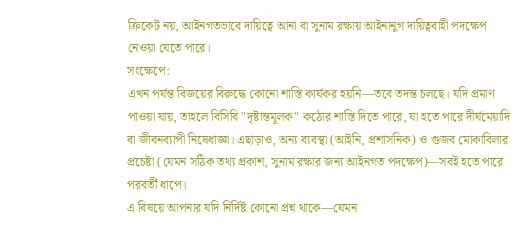ক্রিকেট নয়, আইনগতভাবে দায়িত্বে আনা বা সুনাম রক্ষায় আইনানুগ দায়িত্ববাহী পদক্ষেপ নেওয়া যেতে পারে।
সংক্ষেপে:
এখন পর্যন্ত বিজয়ের বিরুদ্ধে কোনো শাস্তি কার্যকর হয়নি—তবে তদন্ত চলছে। যদি প্রমাণ পাওয়া যায়, তাহলে বিসিবি "দৃষ্টান্তমূলক" কঠোর শাস্তি দিতে পারে, যা হতে পারে দীর্ঘমেয়াদি বা জীবনব্যাপী নিষেধাজ্ঞা। এছাড়াও, অন্য ব্যবস্থা (আইনি, প্রশাসনিক) ও গুজব মোকাবিলার প্রচেষ্টা (যেমন সঠিক তথ্য প্রকাশ, সুনাম রক্ষার জন্য আইনগত পদক্ষেপ)—সবই হতে পারে পরবর্তী ধাপে।
এ বিষয়ে আপনার যদি নির্দিষ্ট কোনো প্রশ্ন থাকে—যেমন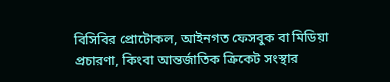বিসিবির প্রোটোকল, আইনগত ফেসবুক বা মিডিয়া প্রচারণা, কিংবা আন্তর্জাতিক ক্রিকেট সংস্থার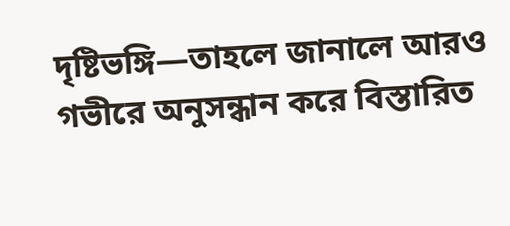দৃষ্টিভঙ্গি—তাহলে জানালে আরও গভীরে অনুসন্ধান করে বিস্তারিত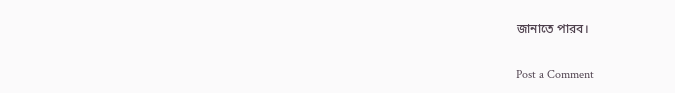জানাতে পারব।

Post a Comment